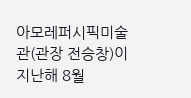아모레퍼시픽미술관(관장 전승창)이 지난해 8월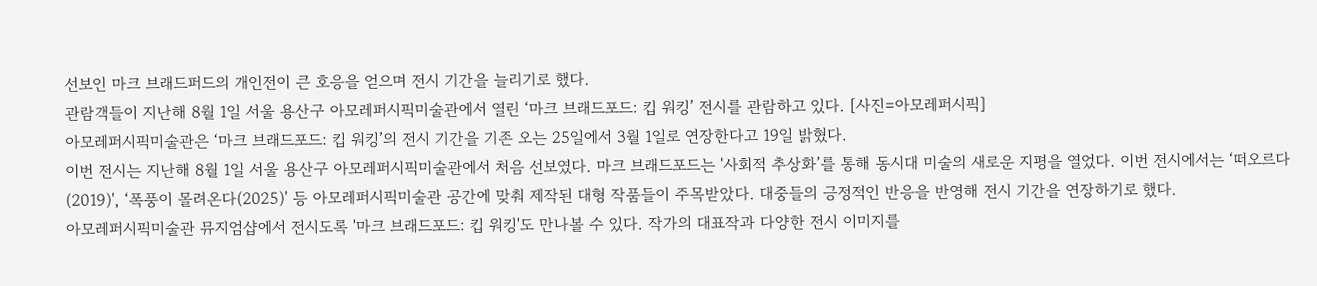선보인 마크 브래드퍼드의 개인전이 큰 호응을 얻으며 전시 기간을 늘리기로 했다.
관람객들이 지난해 8월 1일 서울 용산구 아모레퍼시픽미술관에서 열린 ‘마크 브래드포드: 킵 워킹’ 전시를 관람하고 있다. [사진=아모레퍼시픽]
아모레퍼시픽미술관은 ‘마크 브래드포드: 킵 워킹’의 전시 기간을 기존 오는 25일에서 3월 1일로 연장한다고 19일 밝혔다.
이번 전시는 지난해 8월 1일 서울 용산구 아모레퍼시픽미술관에서 처음 선보였다. 마크 브래드포드는 '사회적 추상화’를 통해 동시대 미술의 새로운 지평을 열었다. 이번 전시에서는 ‘떠오르다(2019)', ‘폭풍이 몰려온다(2025)' 등 아모레퍼시픽미술관 공간에 맞춰 제작된 대형 작품들이 주목받았다. 대중들의 긍정적인 반응을 반영해 전시 기간을 연장하기로 했다.
아모레퍼시픽미술관 뮤지엄샵에서 전시도록 '마크 브래드포드: 킵 워킹'도 만나볼 수 있다. 작가의 대표작과 다양한 전시 이미지를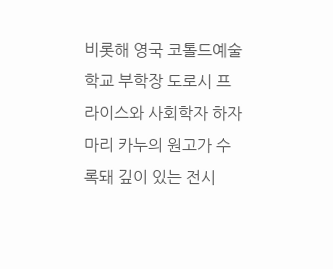비롯해 영국 코톨드예술학교 부학장 도로시 프라이스와 사회학자 하자 마리 카누의 원고가 수록돼 깊이 있는 전시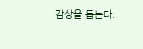감상을 돕는다.